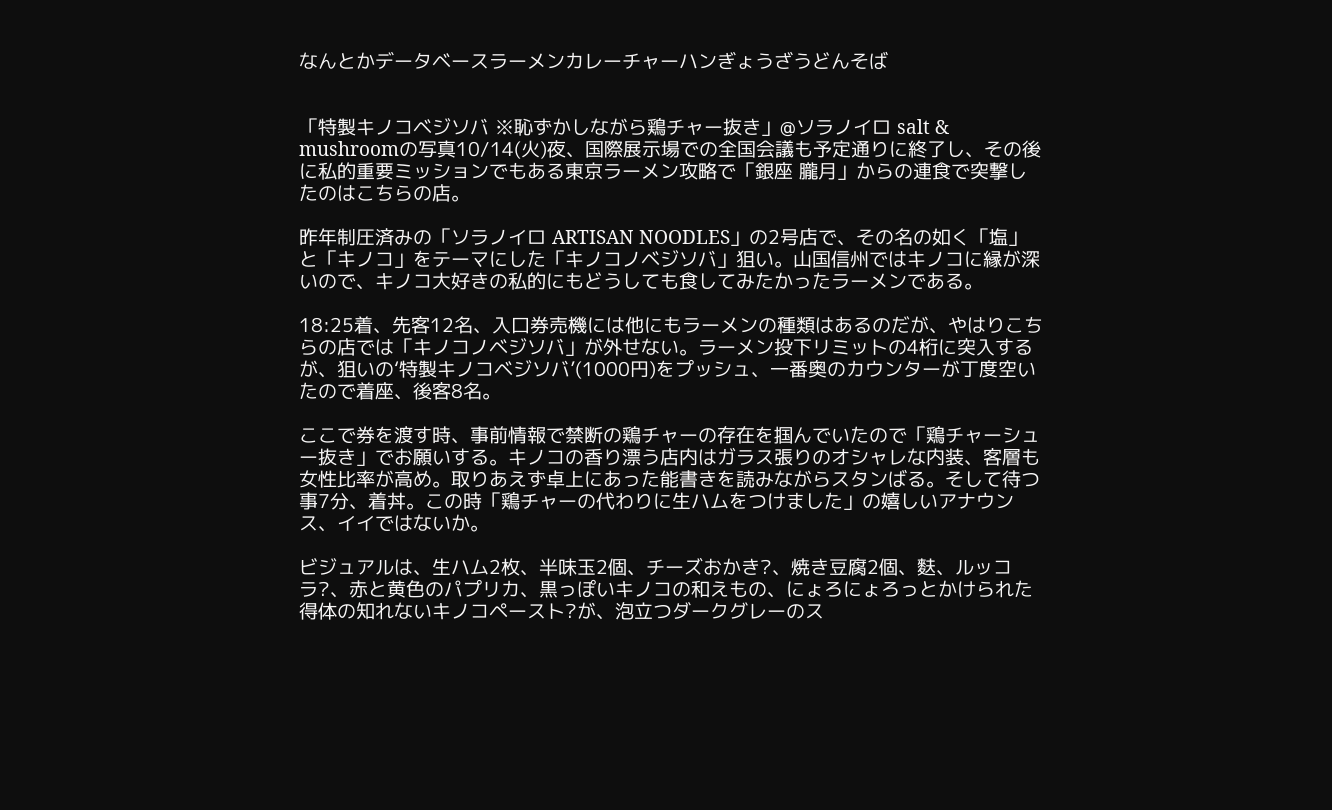なんとかデータベースラーメンカレーチャーハンぎょうざうどんそば


「特製キノコベジソバ ※恥ずかしながら鶏チャー抜き」@ソラノイロ salt & mushroomの写真10/14(火)夜、国際展示場での全国会議も予定通りに終了し、その後に私的重要ミッションでもある東京ラーメン攻略で「銀座 朧月」からの連食で突撃したのはこちらの店。

昨年制圧済みの「ソラノイロ ARTISAN NOODLES」の2号店で、その名の如く「塩」と「キノコ」をテーマにした「キノコノベジソバ」狙い。山国信州ではキノコに縁が深いので、キノコ大好きの私的にもどうしても食してみたかったラーメンである。

18:25着、先客12名、入口券売機には他にもラーメンの種類はあるのだが、やはりこちらの店では「キノコノベジソバ」が外せない。ラーメン投下リミットの4桁に突入するが、狙いの‘特製キノコベジソバ’(1000円)をプッシュ、一番奥のカウンターが丁度空いたので着座、後客8名。

ここで券を渡す時、事前情報で禁断の鶏チャーの存在を掴んでいたので「鶏チャーシュー抜き」でお願いする。キノコの香り漂う店内はガラス張りのオシャレな内装、客層も女性比率が高め。取りあえず卓上にあった能書きを読みながらスタンばる。そして待つ事7分、着丼。この時「鶏チャーの代わりに生ハムをつけました」の嬉しいアナウンス、イイではないか。

ビジュアルは、生ハム2枚、半味玉2個、チーズおかき?、焼き豆腐2個、麩、ルッコラ?、赤と黄色のパプリカ、黒っぽいキノコの和えもの、にょろにょろっとかけられた得体の知れないキノコペースト?が、泡立つダークグレーのス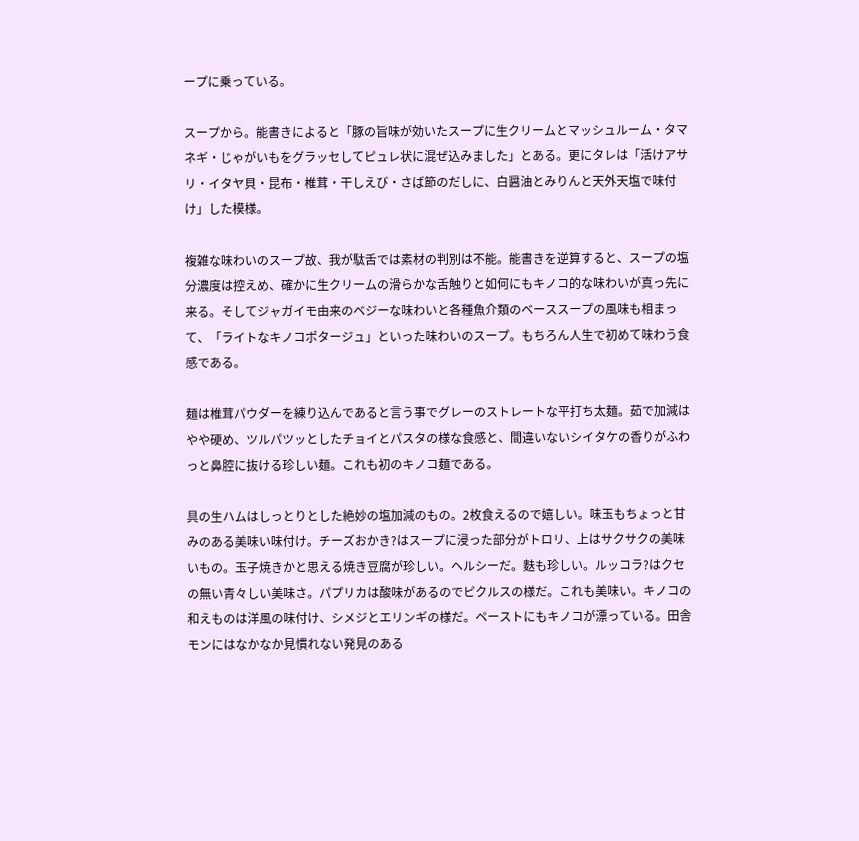ープに乗っている。

スープから。能書きによると「豚の旨味が効いたスープに生クリームとマッシュルーム・タマネギ・じゃがいもをグラッセしてピュレ状に混ぜ込みました」とある。更にタレは「活けアサリ・イタヤ貝・昆布・椎茸・干しえび・さば節のだしに、白醤油とみりんと天外天塩で味付け」した模様。

複雑な味わいのスープ故、我が駄舌では素材の判別は不能。能書きを逆算すると、スープの塩分濃度は控えめ、確かに生クリームの滑らかな舌触りと如何にもキノコ的な味わいが真っ先に来る。そしてジャガイモ由来のベジーな味わいと各種魚介類のベーススープの風味も相まって、「ライトなキノコポタージュ」といった味わいのスープ。もちろん人生で初めて味わう食感である。

麺は椎茸パウダーを練り込んであると言う事でグレーのストレートな平打ち太麺。茹で加減はやや硬め、ツルパツッとしたチョイとパスタの様な食感と、間違いないシイタケの香りがふわっと鼻腔に抜ける珍しい麺。これも初のキノコ麺である。

具の生ハムはしっとりとした絶妙の塩加減のもの。2枚食えるので嬉しい。味玉もちょっと甘みのある美味い味付け。チーズおかき?はスープに浸った部分がトロリ、上はサクサクの美味いもの。玉子焼きかと思える焼き豆腐が珍しい。ヘルシーだ。麩も珍しい。ルッコラ?はクセの無い青々しい美味さ。パプリカは酸味があるのでピクルスの様だ。これも美味い。キノコの和えものは洋風の味付け、シメジとエリンギの様だ。ペーストにもキノコが漂っている。田舎モンにはなかなか見慣れない発見のある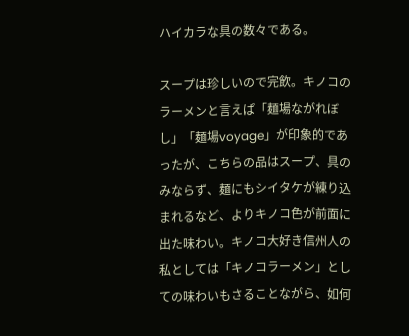ハイカラな具の数々である。

スープは珍しいので完飲。キノコのラーメンと言えぱ「麺場ながれぼし」「麺場voyage」が印象的であったが、こちらの品はスープ、具のみならず、麺にもシイタケが練り込まれるなど、よりキノコ色が前面に出た味わい。キノコ大好き信州人の私としては「キノコラーメン」としての味わいもさることながら、如何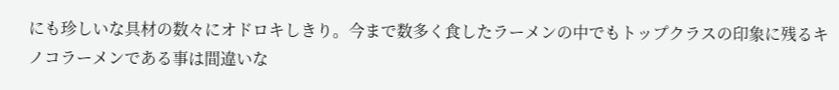にも珍しいな具材の数々にオドロキしきり。今まで数多く食したラーメンの中でもトップクラスの印象に残るキノコラーメンである事は間違いな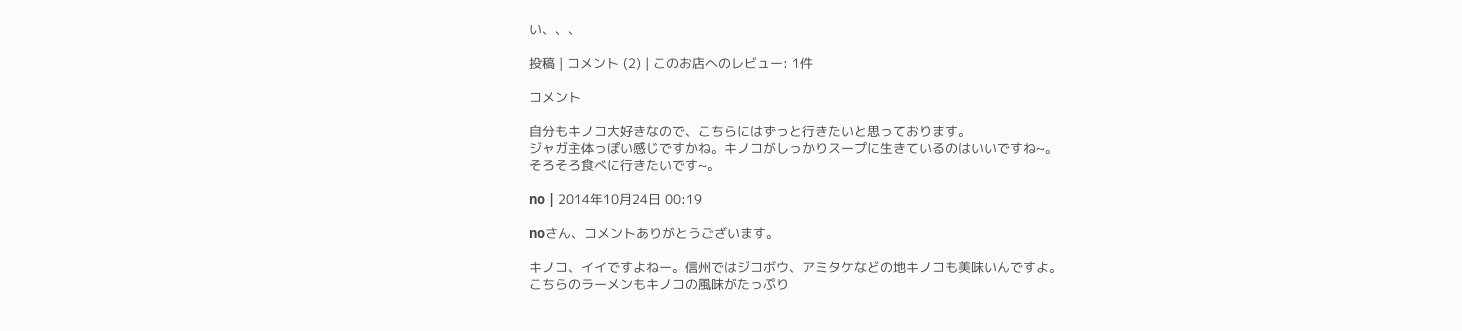い、、、

投稿 | コメント (2) | このお店へのレビュー: 1件

コメント

自分もキノコ大好きなので、こちらにはずっと行きたいと思っております。
ジャガ主体っぽい感じですかね。キノコがしっかりスープに生きているのはいいですね~。
そろそろ食べに行きたいです~。

no | 2014年10月24日 00:19

noさん、コメントありがとうございます。

キノコ、イイですよねー。信州ではジコボウ、アミタケなどの地キノコも美味いんですよ。
こちらのラーメンもキノコの風味がたっぷり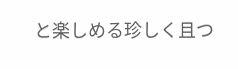と楽しめる珍しく且つ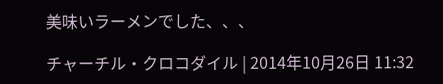美味いラーメンでした、、、

チャーチル・クロコダイル | 2014年10月26日 11:32